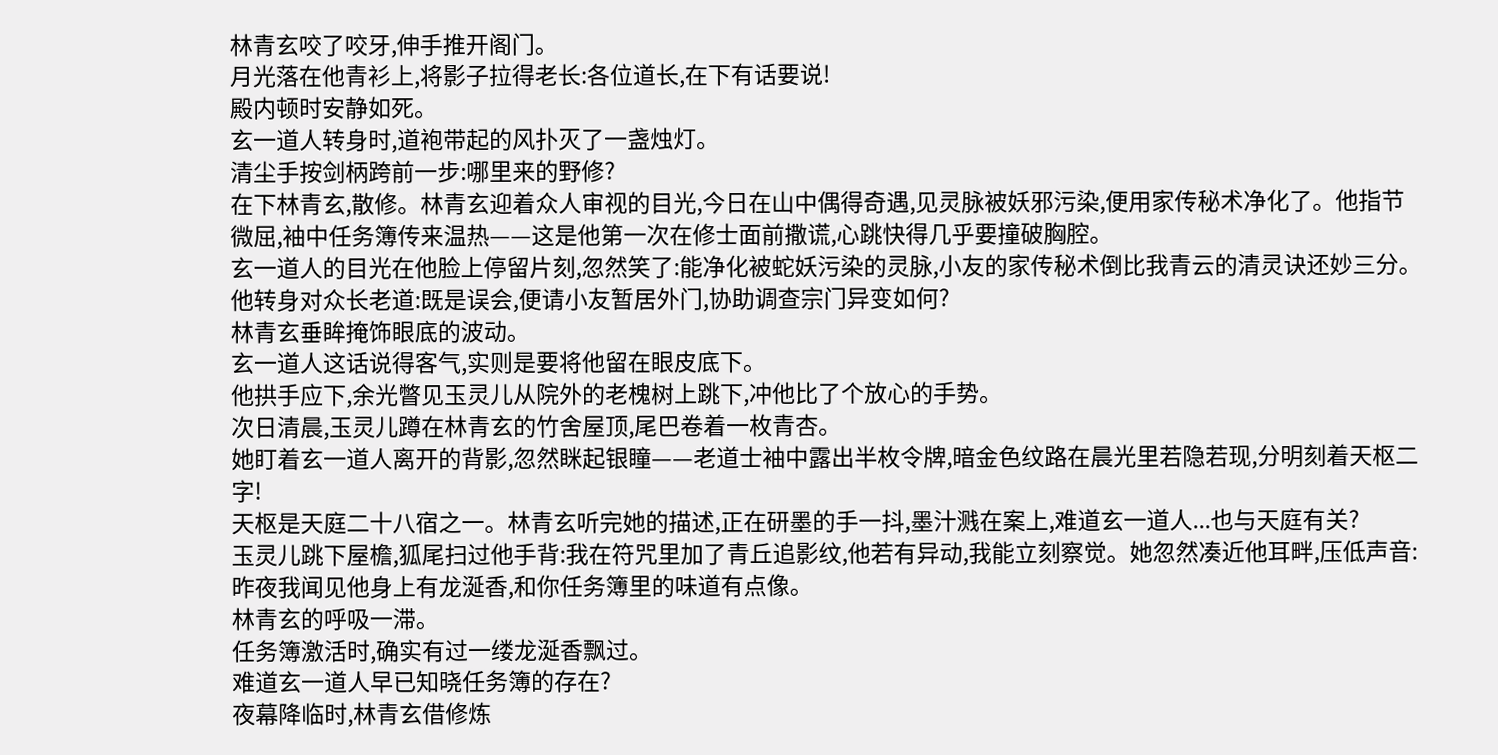林青玄咬了咬牙,伸手推开阁门。
月光落在他青衫上,将影子拉得老长:各位道长,在下有话要说!
殿内顿时安静如死。
玄一道人转身时,道袍带起的风扑灭了一盏烛灯。
清尘手按剑柄跨前一步:哪里来的野修?
在下林青玄,散修。林青玄迎着众人审视的目光,今日在山中偶得奇遇,见灵脉被妖邪污染,便用家传秘术净化了。他指节微屈,袖中任务簿传来温热——这是他第一次在修士面前撒谎,心跳快得几乎要撞破胸腔。
玄一道人的目光在他脸上停留片刻,忽然笑了:能净化被蛇妖污染的灵脉,小友的家传秘术倒比我青云的清灵诀还妙三分。他转身对众长老道:既是误会,便请小友暂居外门,协助调查宗门异变如何?
林青玄垂眸掩饰眼底的波动。
玄一道人这话说得客气,实则是要将他留在眼皮底下。
他拱手应下,余光瞥见玉灵儿从院外的老槐树上跳下,冲他比了个放心的手势。
次日清晨,玉灵儿蹲在林青玄的竹舍屋顶,尾巴卷着一枚青杏。
她盯着玄一道人离开的背影,忽然眯起银瞳——老道士袖中露出半枚令牌,暗金色纹路在晨光里若隐若现,分明刻着天枢二字!
天枢是天庭二十八宿之一。林青玄听完她的描述,正在研墨的手一抖,墨汁溅在案上,难道玄一道人...也与天庭有关?
玉灵儿跳下屋檐,狐尾扫过他手背:我在符咒里加了青丘追影纹,他若有异动,我能立刻察觉。她忽然凑近他耳畔,压低声音:昨夜我闻见他身上有龙涎香,和你任务簿里的味道有点像。
林青玄的呼吸一滞。
任务簿激活时,确实有过一缕龙涎香飘过。
难道玄一道人早已知晓任务簿的存在?
夜幕降临时,林青玄借修炼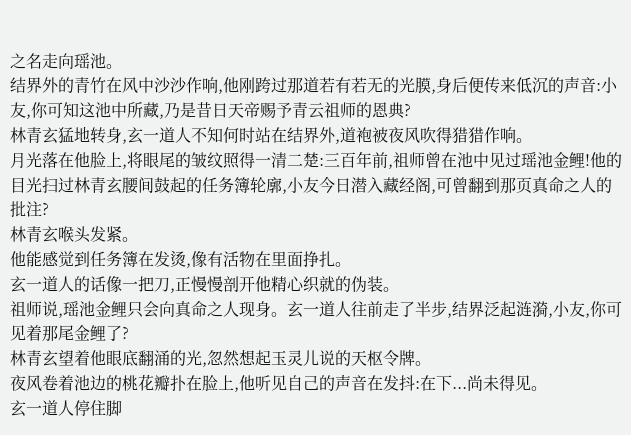之名走向瑶池。
结界外的青竹在风中沙沙作响,他刚跨过那道若有若无的光膜,身后便传来低沉的声音:小友,你可知这池中所藏,乃是昔日天帝赐予青云祖师的恩典?
林青玄猛地转身,玄一道人不知何时站在结界外,道袍被夜风吹得猎猎作响。
月光落在他脸上,将眼尾的皱纹照得一清二楚:三百年前,祖师曾在池中见过瑶池金鲤!他的目光扫过林青玄腰间鼓起的任务簿轮廓,小友今日潜入藏经阁,可曾翻到那页真命之人的批注?
林青玄喉头发紧。
他能感觉到任务簿在发烫,像有活物在里面挣扎。
玄一道人的话像一把刀,正慢慢剖开他精心织就的伪装。
祖师说,瑶池金鲤只会向真命之人现身。玄一道人往前走了半步,结界泛起涟漪,小友,你可见着那尾金鲤了?
林青玄望着他眼底翻涌的光,忽然想起玉灵儿说的天枢令牌。
夜风卷着池边的桃花瓣扑在脸上,他听见自己的声音在发抖:在下...尚未得见。
玄一道人停住脚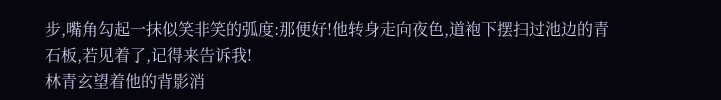步,嘴角勾起一抹似笑非笑的弧度:那便好!他转身走向夜色,道袍下摆扫过池边的青石板,若见着了,记得来告诉我!
林青玄望着他的背影消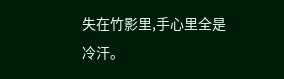失在竹影里,手心里全是冷汗。